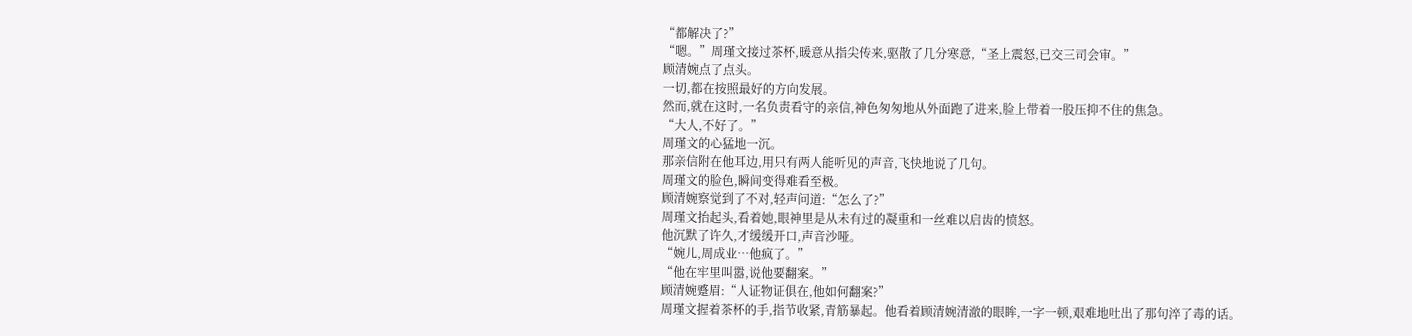“都解决了?”
“嗯。”周瑾文接过茶杯,暖意从指尖传来,驱散了几分寒意,“圣上震怒,已交三司会审。”
顾清婉点了点头。
一切,都在按照最好的方向发展。
然而,就在这时,一名负责看守的亲信,神色匆匆地从外面跑了进来,脸上带着一股压抑不住的焦急。
“大人,不好了。”
周瑾文的心猛地一沉。
那亲信附在他耳边,用只有两人能听见的声音,飞快地说了几句。
周瑾文的脸色,瞬间变得难看至极。
顾清婉察觉到了不对,轻声问道:“怎么了?”
周瑾文抬起头,看着她,眼神里是从未有过的凝重和一丝难以启齿的愤怒。
他沉默了许久,才缓缓开口,声音沙哑。
“婉儿,周成业…他疯了。”
“他在牢里叫嚣,说他要翻案。”
顾清婉蹙眉:“人证物证俱在,他如何翻案?”
周瑾文握着茶杯的手,指节收紧,青筋暴起。他看着顾清婉清澈的眼眸,一字一顿,艰难地吐出了那句淬了毒的话。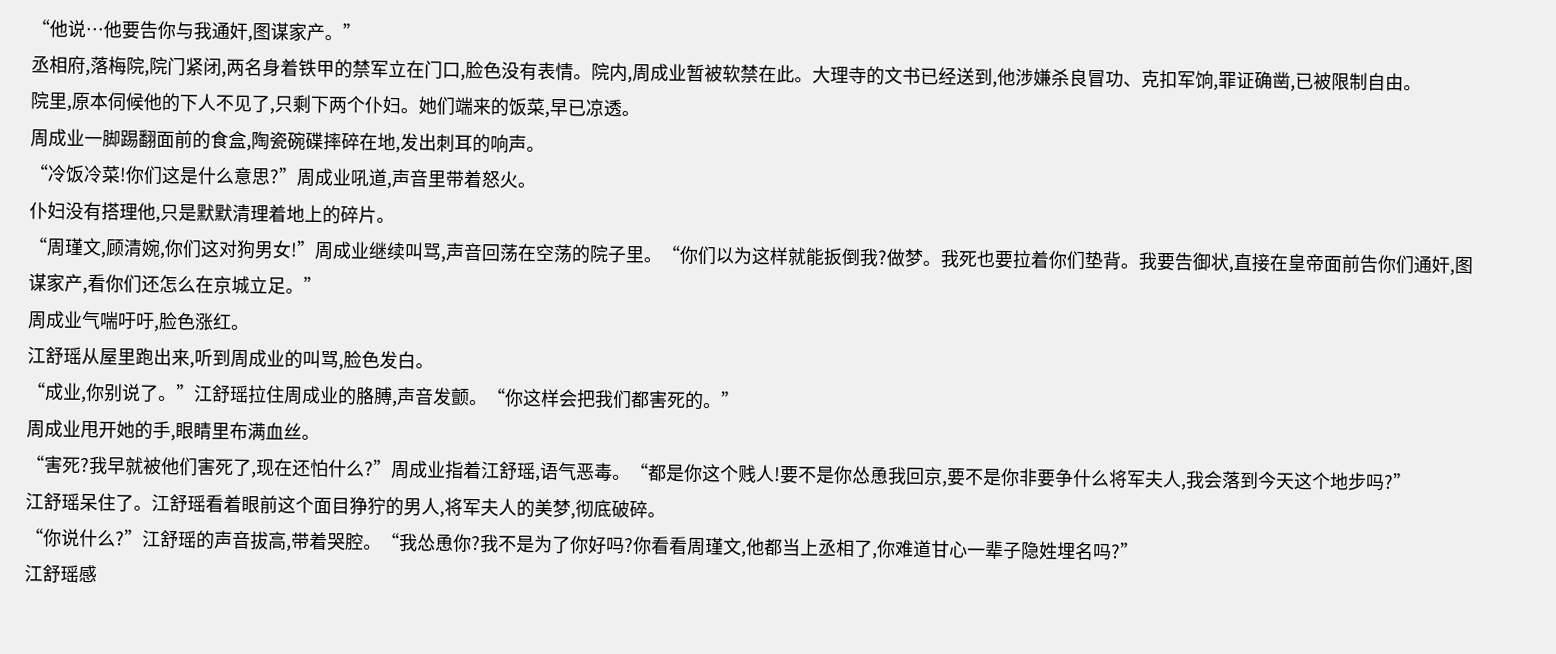“他说…他要告你与我通奸,图谋家产。”
丞相府,落梅院,院门紧闭,两名身着铁甲的禁军立在门口,脸色没有表情。院内,周成业暂被软禁在此。大理寺的文书已经送到,他涉嫌杀良冒功、克扣军饷,罪证确凿,已被限制自由。
院里,原本伺候他的下人不见了,只剩下两个仆妇。她们端来的饭菜,早已凉透。
周成业一脚踢翻面前的食盒,陶瓷碗碟摔碎在地,发出刺耳的响声。
“冷饭冷菜!你们这是什么意思?”周成业吼道,声音里带着怒火。
仆妇没有搭理他,只是默默清理着地上的碎片。
“周瑾文,顾清婉,你们这对狗男女!”周成业继续叫骂,声音回荡在空荡的院子里。“你们以为这样就能扳倒我?做梦。我死也要拉着你们垫背。我要告御状,直接在皇帝面前告你们通奸,图谋家产,看你们还怎么在京城立足。”
周成业气喘吁吁,脸色涨红。
江舒瑶从屋里跑出来,听到周成业的叫骂,脸色发白。
“成业,你别说了。”江舒瑶拉住周成业的胳膊,声音发颤。“你这样会把我们都害死的。”
周成业甩开她的手,眼睛里布满血丝。
“害死?我早就被他们害死了,现在还怕什么?”周成业指着江舒瑶,语气恶毒。“都是你这个贱人!要不是你怂恿我回京,要不是你非要争什么将军夫人,我会落到今天这个地步吗?”
江舒瑶呆住了。江舒瑶看着眼前这个面目狰狞的男人,将军夫人的美梦,彻底破碎。
“你说什么?”江舒瑶的声音拔高,带着哭腔。“我怂恿你?我不是为了你好吗?你看看周瑾文,他都当上丞相了,你难道甘心一辈子隐姓埋名吗?”
江舒瑶感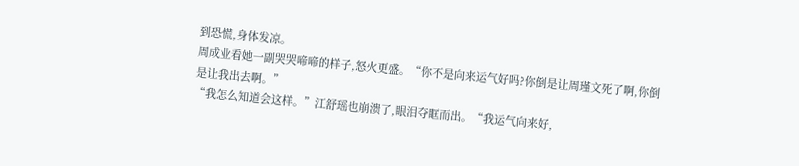到恐慌,身体发凉。
周成业看她一副哭哭啼啼的样子,怒火更盛。“你不是向来运气好吗?你倒是让周瑾文死了啊,你倒是让我出去啊。”
“我怎么知道会这样。”江舒瑶也崩溃了,眼泪夺眶而出。“我运气向来好,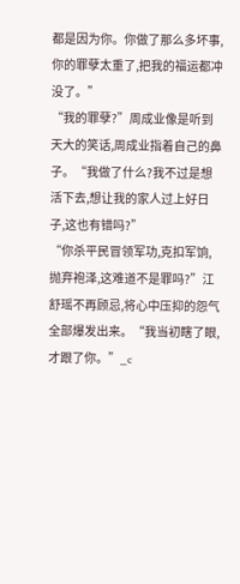都是因为你。你做了那么多坏事,你的罪孽太重了,把我的福运都冲没了。”
“我的罪孽?”周成业像是听到天大的笑话,周成业指着自己的鼻子。“我做了什么?我不过是想活下去,想让我的家人过上好日子,这也有错吗?”
“你杀平民冒领军功,克扣军饷,抛弃袍泽,这难道不是罪吗?”江舒瑶不再顾忌,将心中压抑的怨气全部爆发出来。“我当初瞎了眼,才跟了你。”_c